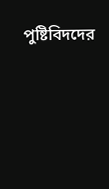পুষ্টিবিদদের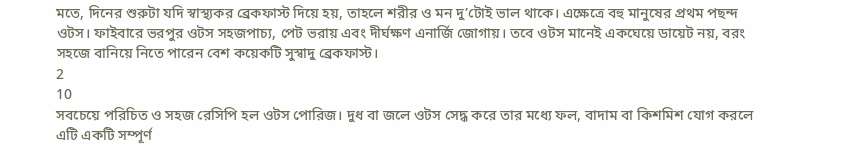মতে, দিনের শুরুটা যদি স্বাস্থ্যকর ব্রেকফাস্ট দিয়ে হয়, তাহলে শরীর ও মন দু’টোই ভাল থাকে। এক্ষেত্রে বহু মানুষের প্রথম পছন্দ ওটস। ফাইবারে ভরপুর ওটস সহজপাচ্য, পেট ভরায় এবং দীর্ঘক্ষণ এনার্জি জোগায়। তবে ওটস মানেই একঘেয়ে ডায়েট নয়, বরং সহজে বানিয়ে নিতে পারেন বেশ কয়েকটি সুস্বাদু ব্রেকফাস্ট।
2
10
সবচেয়ে পরিচিত ও সহজ রেসিপি হল ওটস পোরিজ। দুধ বা জলে ওটস সেদ্ধ করে তার মধ্যে ফল, বাদাম বা কিশমিশ যোগ করলে এটি একটি সম্পূর্ণ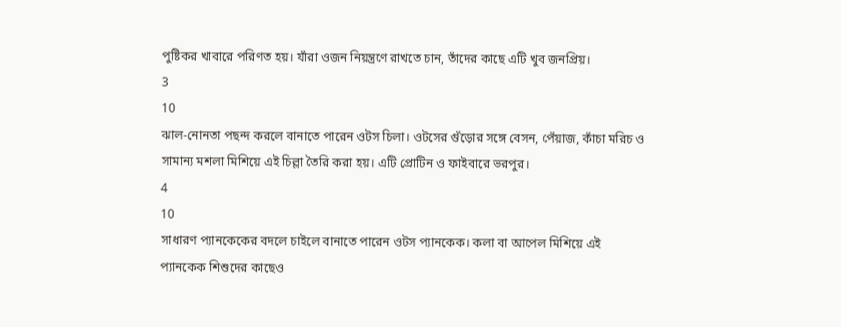পুষ্টিকর খাবারে পরিণত হয়। যাঁরা ওজন নিয়ন্ত্রণে রাখতে চান, তাঁদের কাছে এটি খুব জনপ্রিয়।
3
10
ঝাল-নোনতা পছন্দ করলে বানাতে পারেন ওটস চিলা। ওটসের গুঁড়োর সঙ্গে বেসন, পেঁয়াজ, কাঁচা মরিচ ও সামান্য মশলা মিশিয়ে এই চিল্লা তৈরি করা হয়। এটি প্রোটিন ও ফাইবারে ভরপুর।
4
10
সাধারণ প্যানকেকের বদলে চাইলে বানাতে পারেন ওটস প্যানকেক। কলা বা আপেল মিশিয়ে এই প্যানকেক শিশুদের কাছেও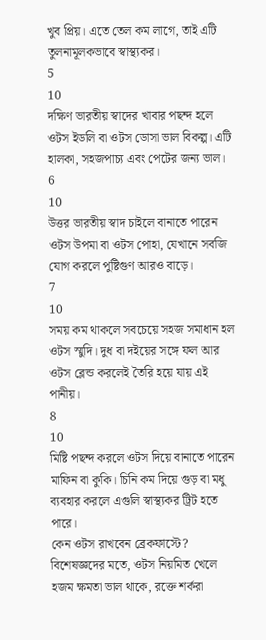খুব প্রিয়। এতে তেল কম লাগে, তাই এটি তুলনামূলকভাবে স্বাস্থ্যকর।
5
10
দক্ষিণ ভারতীয় স্বাদের খাবার পছন্দ হলে ওটস ইডলি বা ওটস ডোসা ভাল বিকল্প। এটি হালকা, সহজপাচ্য এবং পেটের জন্য ভাল।
6
10
উত্তর ভারতীয় স্বাদ চাইলে বানাতে পারেন ওটস উপমা বা ওটস পোহা, যেখানে সবজি যোগ করলে পুষ্টিগুণ আরও বাড়ে।
7
10
সময় কম থাকলে সবচেয়ে সহজ সমাধান হল ওটস স্মুদি। দুধ বা দইয়ের সঙ্গে ফল আর ওটস ব্লেন্ড করলেই তৈরি হয়ে যায় এই পানীয়।
8
10
মিষ্টি পছন্দ করলে ওটস দিয়ে বানাতে পারেন মাফিন বা কুকি। চিনি কম দিয়ে গুড় বা মধু ব্যবহার করলে এগুলি স্বাস্থ্যকর ট্রিট হতে পারে।
কেন ওটস রাখবেন ব্রেকফাস্টে? বিশেষজ্ঞদের মতে, ওটস নিয়মিত খেলে হজম ক্ষমতা ভাল থাকে, রক্তে শর্করা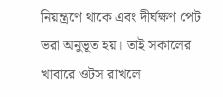নিয়ন্ত্রণে থাকে এবং দীর্ঘক্ষণ পেট ভরা অনুভূত হয়। তাই সকালের খাবারে ওটস রাখলে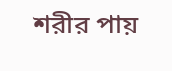শরীর পায়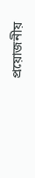প্রয়োজনীয়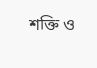শক্তি ও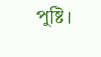পুষ্টি।